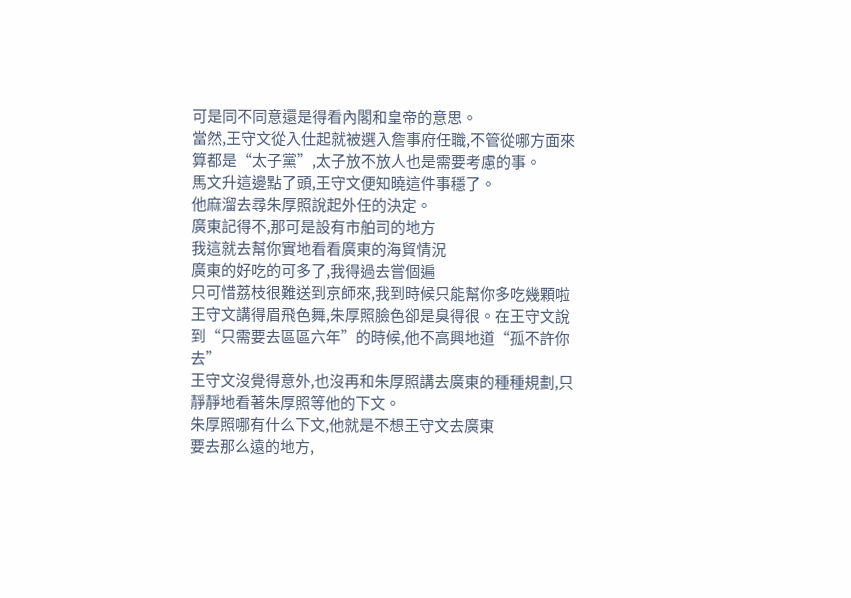可是同不同意還是得看內閣和皇帝的意思。
當然,王守文從入仕起就被選入詹事府任職,不管從哪方面來算都是“太子黨”,太子放不放人也是需要考慮的事。
馬文升這邊點了頭,王守文便知曉這件事穩了。
他麻溜去尋朱厚照說起外任的決定。
廣東記得不,那可是設有市舶司的地方
我這就去幫你實地看看廣東的海貿情況
廣東的好吃的可多了,我得過去嘗個遍
只可惜荔枝很難送到京師來,我到時候只能幫你多吃幾顆啦
王守文講得眉飛色舞,朱厚照臉色卻是臭得很。在王守文說到“只需要去區區六年”的時候,他不高興地道“孤不許你去”
王守文沒覺得意外,也沒再和朱厚照講去廣東的種種規劃,只靜靜地看著朱厚照等他的下文。
朱厚照哪有什么下文,他就是不想王守文去廣東
要去那么遠的地方,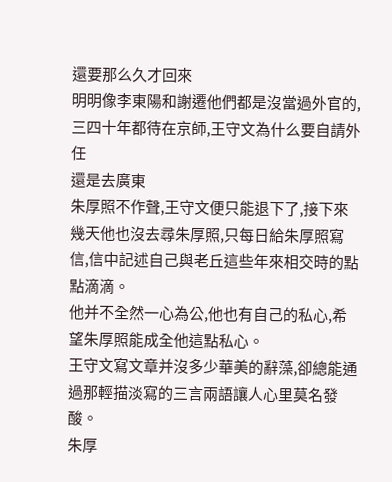還要那么久才回來
明明像李東陽和謝遷他們都是沒當過外官的,三四十年都待在京師,王守文為什么要自請外任
還是去廣東
朱厚照不作聲,王守文便只能退下了,接下來幾天他也沒去尋朱厚照,只每日給朱厚照寫信,信中記述自己與老丘這些年來相交時的點點滴滴。
他并不全然一心為公,他也有自己的私心,希望朱厚照能成全他這點私心。
王守文寫文章并沒多少華美的辭藻,卻總能通過那輕描淡寫的三言兩語讓人心里莫名發酸。
朱厚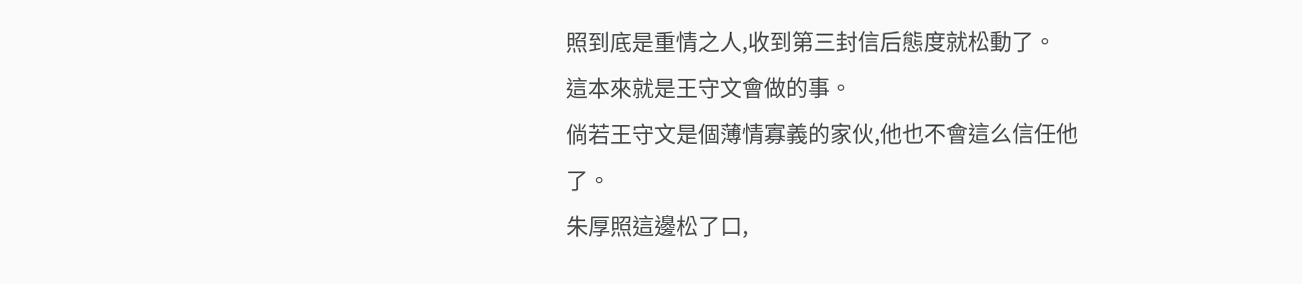照到底是重情之人,收到第三封信后態度就松動了。
這本來就是王守文會做的事。
倘若王守文是個薄情寡義的家伙,他也不會這么信任他了。
朱厚照這邊松了口,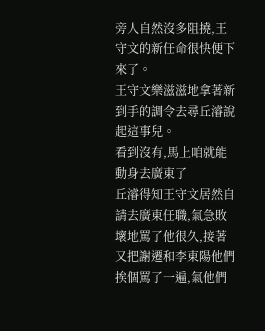旁人自然沒多阻撓,王守文的新任命很快便下來了。
王守文樂滋滋地拿著新到手的調令去尋丘濬說起這事兒。
看到沒有,馬上咱就能動身去廣東了
丘濬得知王守文居然自請去廣東任職,氣急敗壞地罵了他很久,接著又把謝遷和李東陽他們挨個罵了一遍,氣他們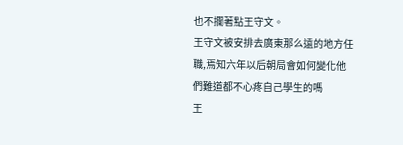也不攔著點王守文。
王守文被安排去廣東那么遠的地方任職,焉知六年以后朝局會如何變化他們難道都不心疼自己學生的嗎
王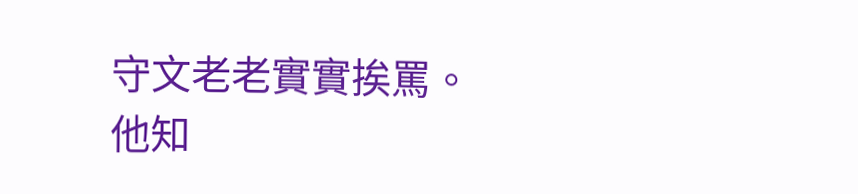守文老老實實挨罵。
他知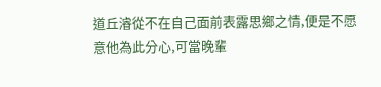道丘濬從不在自己面前表露思鄉之情,便是不愿意他為此分心,可當晚輩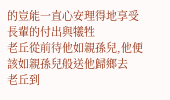的豈能一直心安理得地享受長輩的付出與犧牲
老丘從前待他如親孫兒,他便該如親孫兒般送他歸鄉去
老丘到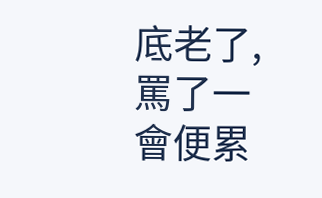底老了,罵了一會便累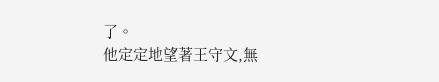了。
他定定地望著王守文,無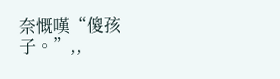奈慨嘆“傻孩子。”,,